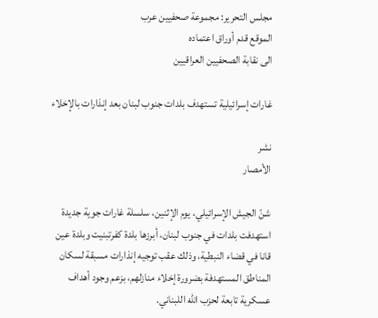مجلس التحرير: مجموعة صحفيين عرب
الموقع قدم أوراق اعتماده
الى نقابة الصحفيين العراقيين

غارات إسرائيلية تستهدف بلدات جنوب لبنان بعد إنذارات بالإخلاء

نشر
الأمصار

شنّ الجيش الإسرائيلي، يوم الإثنين، سلسلة غارات جوية جديدة استهدفت بلدات في جنوب لبنان، أبرزها بلدة كفرتبنيت وبلدة عين قانا في قضاء النبطية، وذلك عقب توجيه إنذارات مسبقة لسكان المناطق المستهدفة بضرورة إخلاء منازلهم، بزعم وجود أهداف عسكرية تابعة لحزب الله اللبناني.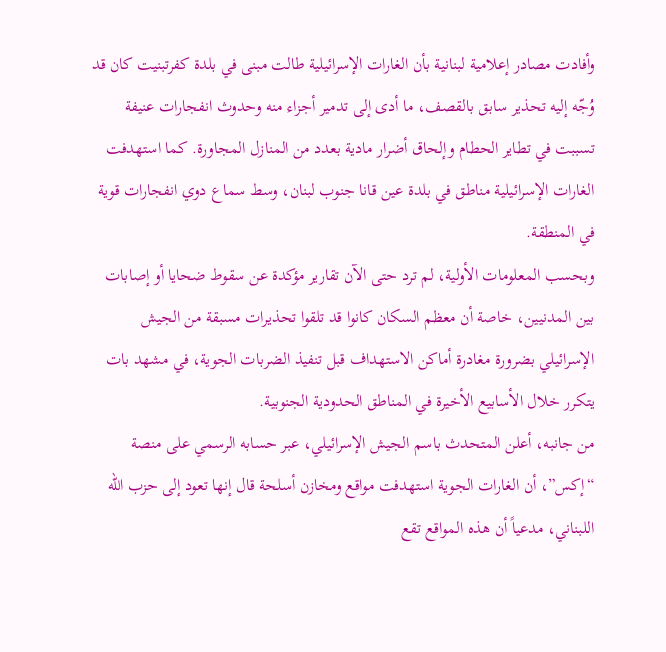وأفادت مصادر إعلامية لبنانية بأن الغارات الإسرائيلية طالت مبنى في بلدة كفرتبنيت كان قد وُجّه إليه تحذير سابق بالقصف، ما أدى إلى تدمير أجزاء منه وحدوث انفجارات عنيفة تسببت في تطاير الحطام وإلحاق أضرار مادية بعدد من المنازل المجاورة. كما استهدفت الغارات الإسرائيلية مناطق في بلدة عين قانا جنوب لبنان، وسط سماع دوي انفجارات قوية في المنطقة.
وبحسب المعلومات الأولية، لم ترد حتى الآن تقارير مؤكدة عن سقوط ضحايا أو إصابات بين المدنيين، خاصة أن معظم السكان كانوا قد تلقوا تحذيرات مسبقة من الجيش الإسرائيلي بضرورة مغادرة أماكن الاستهداف قبل تنفيذ الضربات الجوية، في مشهد بات يتكرر خلال الأسابيع الأخيرة في المناطق الحدودية الجنوبية.
من جانبه، أعلن المتحدث باسم الجيش الإسرائيلي، عبر حسابه الرسمي على منصة “إكس”، أن الغارات الجوية استهدفت مواقع ومخازن أسلحة قال إنها تعود إلى حزب الله اللبناني، مدعياً أن هذه المواقع تقع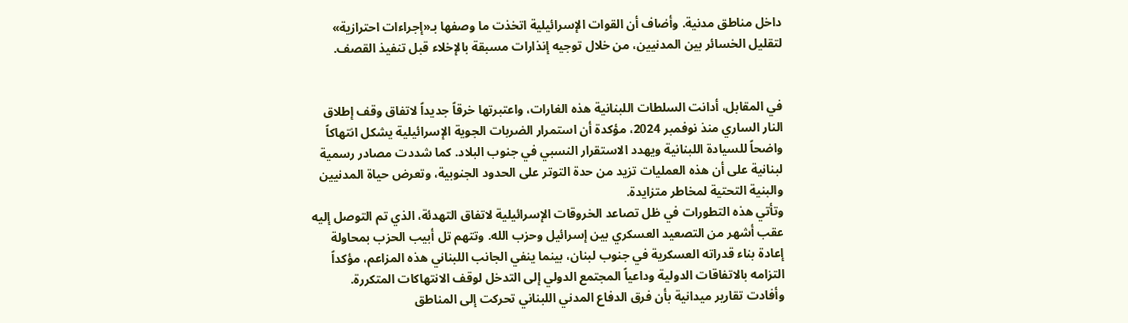داخل مناطق مدنية. وأضاف أن القوات الإسرائيلية اتخذت ما وصفها بـ«إجراءات احترازية» لتقليل الخسائر بين المدنيين، من خلال توجيه إنذارات مسبقة بالإخلاء قبل تنفيذ القصف.


في المقابل، أدانت السلطات اللبنانية هذه الغارات، واعتبرتها خرقاً جديداً لاتفاق وقف إطلاق النار الساري منذ نوفمبر 2024، مؤكدة أن استمرار الضربات الجوية الإسرائيلية يشكل انتهاكاً واضحاً للسيادة اللبنانية ويهدد الاستقرار النسبي في جنوب البلاد. كما شددت مصادر رسمية لبنانية على أن هذه العمليات تزيد من حدة التوتر على الحدود الجنوبية، وتعرض حياة المدنيين والبنية التحتية لمخاطر متزايدة.
وتأتي هذه التطورات في ظل تصاعد الخروقات الإسرائيلية لاتفاق التهدئة، الذي تم التوصل إليه عقب أشهر من التصعيد العسكري بين إسرائيل وحزب الله. وتتهم تل أبيب الحزب بمحاولة إعادة بناء قدراته العسكرية في جنوب لبنان، بينما ينفي الجانب اللبناني هذه المزاعم، مؤكداً التزامه بالاتفاقات الدولية وداعياً المجتمع الدولي إلى التدخل لوقف الانتهاكات المتكررة.
وأفادت تقارير ميدانية بأن فرق الدفاع المدني اللبناني تحركت إلى المناطق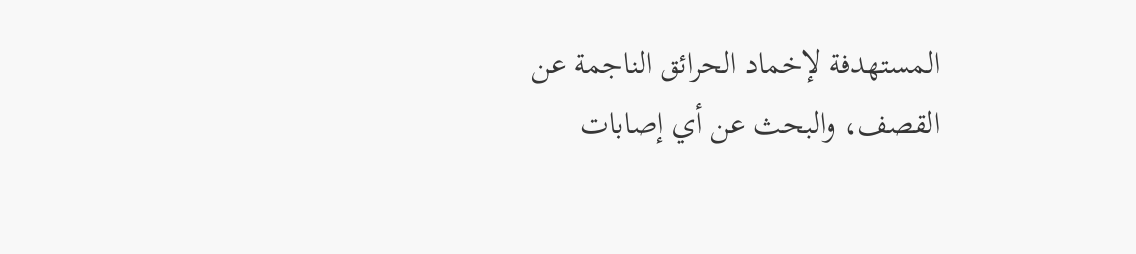المستهدفة لإخماد الحرائق الناجمة عن القصف، والبحث عن أي إصابات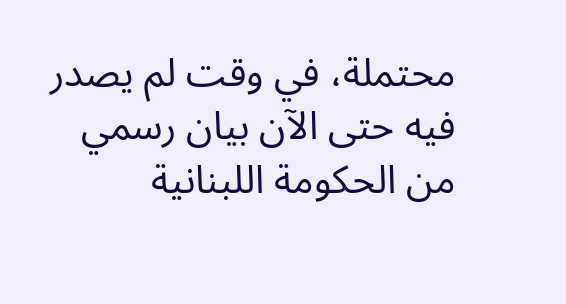محتملة، في وقت لم يصدر فيه حتى الآن بيان رسمي من الحكومة اللبنانية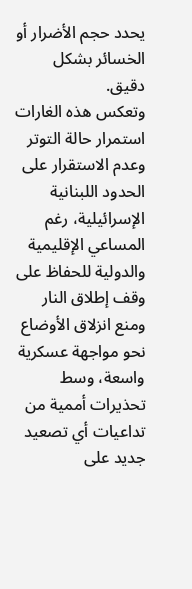يحدد حجم الأضرار أو الخسائر بشكل دقيق.
وتعكس هذه الغارات استمرار حالة التوتر وعدم الاستقرار على الحدود اللبنانية الإسرائيلية، رغم المساعي الإقليمية والدولية للحفاظ على وقف إطلاق النار ومنع انزلاق الأوضاع نحو مواجهة عسكرية واسعة، وسط تحذيرات أممية من تداعيات أي تصعيد جديد على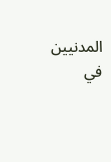المدنيين في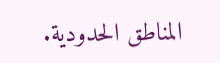المناطق الحدودية.